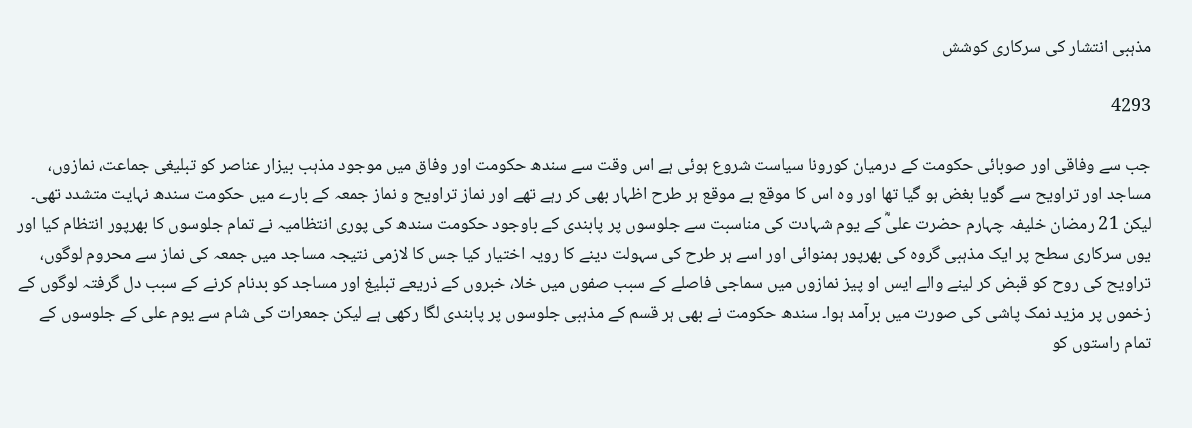مذہبی انتشار کی سرکاری کوشش

4293

جب سے وفاقی اور صوبائی حکومت کے درمیان کورونا سیاست شروع ہوئی ہے اس وقت سے سندھ حکومت اور وفاق میں موجود مذہب بیزار عناصر کو تبلیغی جماعت، نمازوں، مساجد اور تراویح سے گویا بغض ہو گیا تھا اور وہ اس کا موقع بے موقع ہر طرح اظہار بھی کر رہے تھے اور نماز تراویح و نماز جمعہ کے بارے میں حکومت سندھ نہایت متشدد تھی۔ لیکن 21 رمضان خلیفہ چہارم حضرت علیؓ کے یوم شہادت کی مناسبت سے جلوسوں پر پابندی کے باوجود حکومت سندھ کی پوری انتظامیہ نے تمام جلوسوں کا بھرپور انتظام کیا اور یوں سرکاری سطح پر ایک مذہبی گروہ کی بھرپور ہمنوائی اور اسے ہر طرح کی سہولت دینے کا رویہ اختیار کیا جس کا لازمی نتیجہ مساجد میں جمعہ کی نماز سے محروم لوگوں، تراویح کی روح کو قبض کر لینے والے ایس او پیز نمازوں میں سماجی فاصلے کے سبب صفوں میں خلا، خبروں کے ذریعے تبلیغ اور مساجد کو بدنام کرنے کے سبب دل گرفتہ لوگوں کے زخموں پر مزید نمک پاشی کی صورت میں برآمد ہوا۔ سندھ حکومت نے بھی ہر قسم کے مذہبی جلوسوں پر پابندی لگا رکھی ہے لیکن جمعرات کی شام سے یوم علی کے جلوسوں کے تمام راستوں کو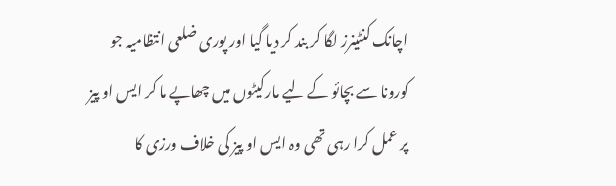اچانک کنٹینرز لگا کر بند کر دیا گیا اور پوری ضلعی انتظامیہ جو کورونا سے بچائو کے لیے مارکیٹوں میں چھاپے ما کر ایس او پیز پر عمل کرا رہی تھی وہ ایس او پیز کی خلاف ورزی کا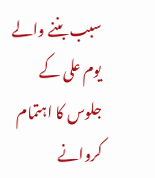سبب بننے والے یوم علی کے جلوس کا اہتمام کروانے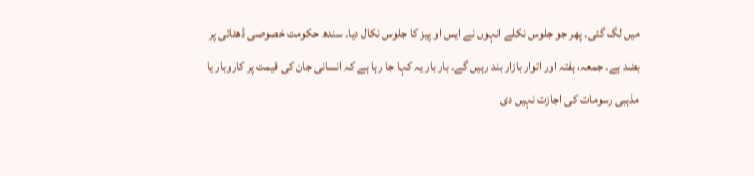میں لگ گئی۔ پھر جو جلوس نکلے انہوں نے ایس او پیز کا جلوس نکال دیا۔ سندھ حکومت خصوصی ڈھٹائی پر بضد ہے۔ جمعہ، ہفتہ اور اتوار بازار بند رہیں گے۔ بار بار یہ کہا جا رہا ہے کہ انسانی جان کی قیمت پر کاروبار یا مذہبی رسومات کی اجازت نہیں دی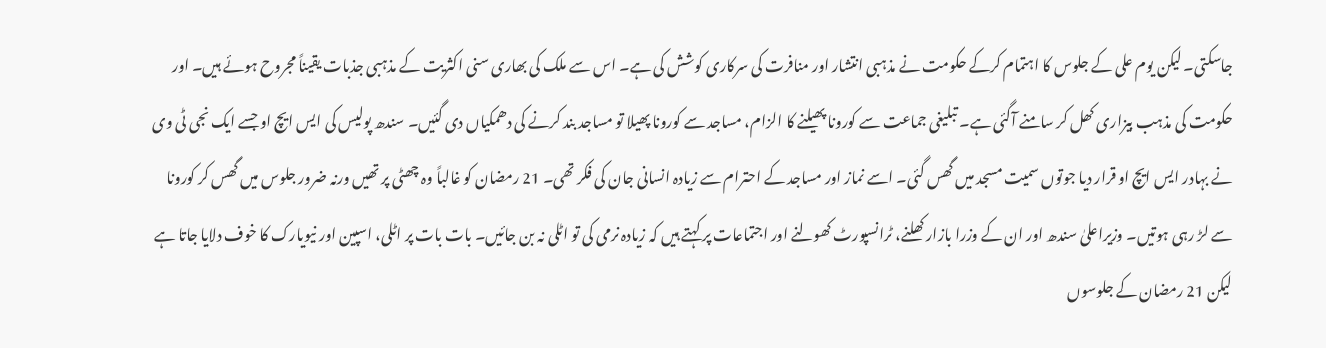جاسکتی۔ لیکن یوم علی کے جلوس کا اہتمام کرکے حکومت نے مذہبی انتشار اور منافرت کی سرکاری کوشش کی ہے۔ اس سے ملک کی بھاری سنی اکثریت کے مذہبی جذبات یقیناً مجروح ہوئے ہیں۔ اور حکومت کی مذہب بیزاری کھل کر سامنے آگئی ہے۔ تبلیغی جماعت سے کورونا پھیلنے کا الزام، مساجد سے کورونا پھیلا تو مساجد بند کرنے کی دھمکیاں دی گئیں۔ سندھ پولیس کی ایس ایچ او جسے ایک نجی ٹی وی نے بہادر ایس ایچ او قرار دیا جوتوں سمیت مسجد میں گھس گئی۔ اسے نماز اور مساجد کے احترام سے زیادہ انسانی جان کی فکر تھی۔ 21 رمضان کو غالباً وہ چھٹی پر تھیں ورنہ ضرور جلوس میں گھس کر کورونا سے لڑ رہی ہوتیں۔ وزیراعلیٰ سندھ اور ان کے وزرا بازار کھلنے، ٹرانسپورٹ کھولنے اور اجتماعات پر کہتے ہیں کہ زیادہ نرمی کی تو اٹلی نہ بن جائیں۔ بات بات پر اٹلی، اسپین اور نیویارک کا خوف دلایا جاتا ہے لیکن 21 رمضان کے جلوسوں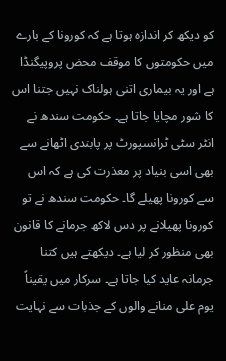کو دیکھ کر اندازہ ہوتا ہے کہ کورونا کے بارے میں حکومتوں کا موقف محض پروپیگنڈا ہے اور یہ بیماری اتنی ہولناک نہیں جتنا اس کا شور مچایا جاتا ہے۔ حکومت سندھ نے انٹر سٹی ٹرانسپورٹ پر پابندی اٹھانے سے بھی اسی بنیاد پر معذرت کی ہے کہ اس سے کورونا پھیلے گا۔ حکومت سندھ نے تو کورونا پھیلانے پر دس لاکھ جرمانے کا قانون بھی منظور کر لیا ہے۔ دیکھتے ہیں کتنا جرمانہ عاید کیا جاتا ہے۔ سرکار میں یقیناً یوم علی منانے والوں کے جذبات سے نہایت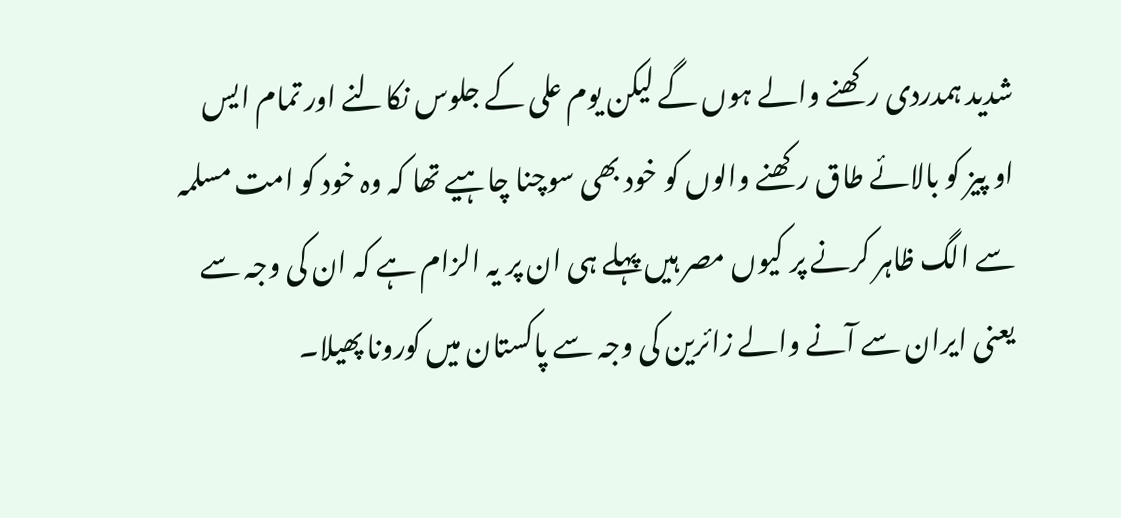شدید ہمدردی رکھنے والے ہوں گے لیکن یوم علی کے جلوس نکالنے اور تمام ایس او پیز کو بالائے طاق رکھنے والوں کو خود بھی سوچنا چاہیے تھا کہ وہ خود کو امت مسلمہ سے الگ ظاہر کرنے پر کیوں مصر ہیں پہلے ہی ان پر یہ الزام ہے کہ ان کی وجہ سے یعنی ایران سے آنے والے زائرین کی وجہ سے پاکستان میں کورونا پھیلا۔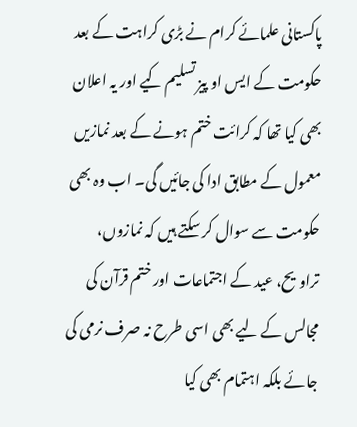پاکستانی علمائے کرام نے بڑی کراہت کے بعد حکومت کے ایس او پیز تسلیم کیے اور یہ اعلان بھی کیا تھا کہ کرائت ختم ہونے کے بعد نمازیں معمول کے مطابق ادا کی جائیں گی۔ اب وہ بھی حکومت سے سوال کر سکتے ہیں کہ نمازوں، تراویح، عید کے اجتماعات اور ختم قرآن کی مجالس کے لیے بھی اسی طرح نہ صرف نرمی کی جائے بلکہ اہتمام بھی کیا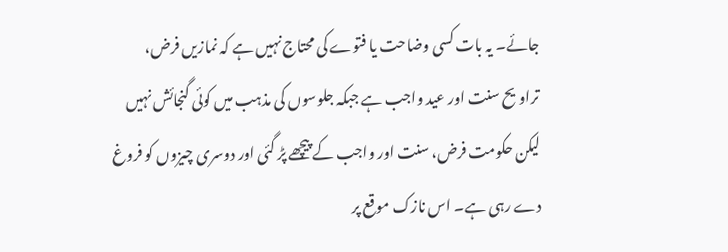جائے۔ یہ بات کسی وضاحت یا فتوے کی محتاج نہیں ہے کہ نمازیں فرض، تراویح سنت اور عید واجب ہے جبکہ جلوسوں کی مذہب میں کوئی گنجائش نہیں لیکن حکومت فرض، سنت اور واجب کے پیچھے پڑ گئی اور دوسری چیزوں کو فروغ دے رہی ہے۔ اس نازک موقع پر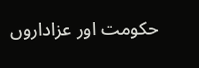حکومت اور عزاداروں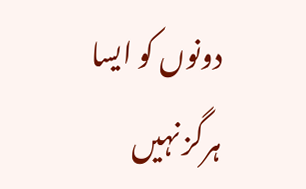دونوں کو ایسا ہرگز نہیں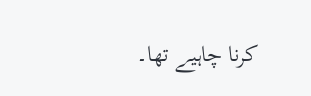کرنا چاہیے تھا۔